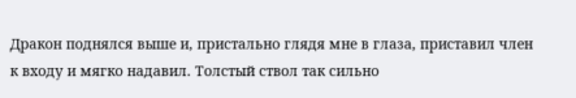Дракон поднялся выше и, пристально глядя мне в глаза, приставил член к входу и мягко надавил. Толстый ствол так сильно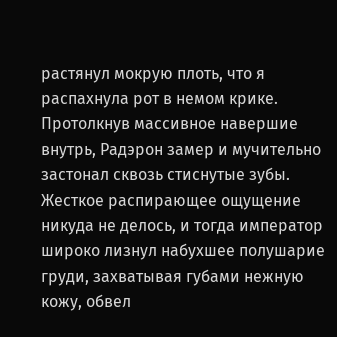растянул мокрую плоть, что я распахнула рот в немом крике. Протолкнув массивное навершие внутрь, Радэрон замер и мучительно застонал сквозь стиснутые зубы. Жесткое распирающее ощущение никуда не делось, и тогда император широко лизнул набухшее полушарие груди, захватывая губами нежную кожу, обвел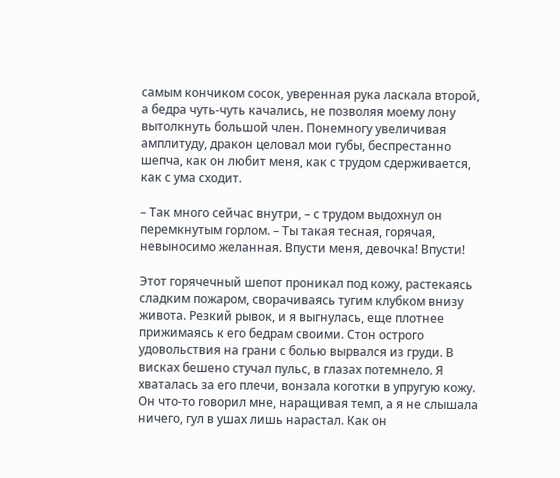самым кончиком сосок, уверенная рука ласкала второй, а бедра чуть-чуть качались, не позволяя моему лону вытолкнуть большой член. Понемногу увеличивая амплитуду, дракон целовал мои губы, беспрестанно шепча, как он любит меня, как с трудом сдерживается, как с ума сходит.

– Так много сейчас внутри, – с трудом выдохнул он перемкнутым горлом. – Ты такая тесная, горячая, невыносимо желанная. Впусти меня, девочка! Впусти!

Этот горячечный шепот проникал под кожу, растекаясь сладким пожаром, сворачиваясь тугим клубком внизу живота. Резкий рывок, и я выгнулась, еще плотнее прижимаясь к его бедрам своими. Стон острого удовольствия на грани с болью вырвался из груди. В висках бешено стучал пульс, в глазах потемнело. Я хваталась за его плечи, вонзала коготки в упругую кожу. Он что-то говорил мне, наращивая темп, а я не слышала ничего, гул в ушах лишь нарастал. Как он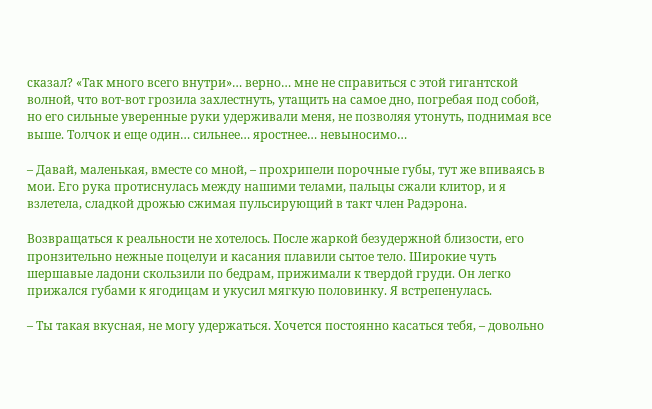сказал? «Так много всего внутри»… верно… мне не справиться с этой гигантской волной, что вот-вот грозила захлестнуть, утащить на самое дно, погребая под собой, но его сильные уверенные руки удерживали меня, не позволяя утонуть, поднимая все выше. Толчок и еще один… сильнее… яростнее… невыносимо…

– Давай, маленькая, вместе со мной, – прохрипели порочные губы, тут же впиваясь в мои. Его рука протиснулась между нашими телами, пальцы сжали клитор, и я взлетела, сладкой дрожью сжимая пульсирующий в такт член Радэрона.

Возвращаться к реальности не хотелось. После жаркой безудержной близости, его пронзительно нежные поцелуи и касания плавили сытое тело. Широкие чуть шершавые ладони скользили по бедрам, прижимали к твердой груди. Он легко прижался губами к ягодицам и укусил мягкую половинку. Я встрепенулась.

– Ты такая вкусная, не могу удержаться. Хочется постоянно касаться тебя, – довольно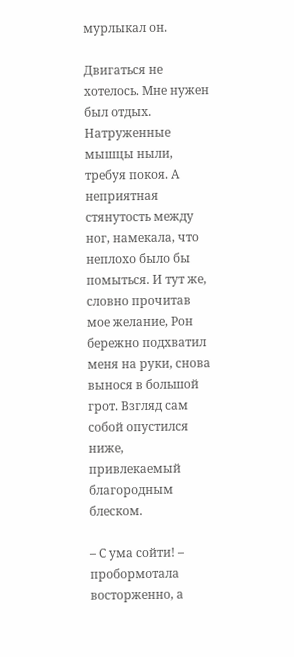мурлыкал он.

Двигаться не хотелось. Мне нужен был отдых. Натруженные мышцы ныли, требуя покоя. А неприятная стянутость между ног, намекала, что неплохо было бы помыться. И тут же, словно прочитав мое желание, Рон бережно подхватил меня на руки, снова вынося в большой грот. Взгляд сам собой опустился ниже, привлекаемый благородным блеском.

– С ума сойти! – пробормотала восторженно, а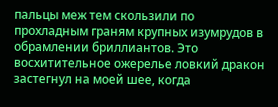пальцы меж тем скользили по прохладным граням крупных изумрудов в обрамлении бриллиантов. Это восхитительное ожерелье ловкий дракон застегнул на моей шее, когда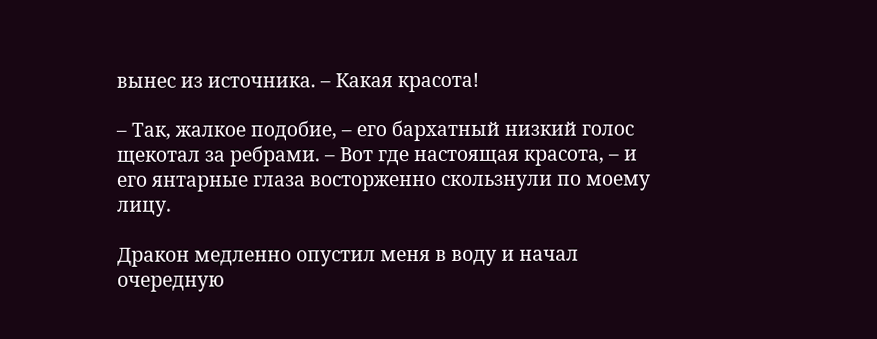вынес из источника. – Какая красота!

– Так, жалкое подобие, – его бархатный низкий голос щекотал за ребрами. – Вот где настоящая красота, – и его янтарные глаза восторженно скользнули по моему лицу.

Дракон медленно опустил меня в воду и начал очередную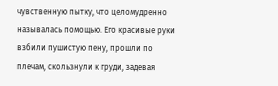чувственную пытку, что целомудренно называлась помощью. Его красивые руки взбили пушистую пену, прошли по плечам, скользнули к груди, задевая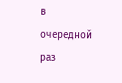в очередной раз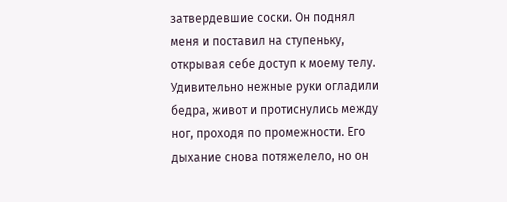затвердевшие соски. Он поднял меня и поставил на ступеньку, открывая себе доступ к моему телу. Удивительно нежные руки огладили бедра, живот и протиснулись между ног, проходя по промежности. Его дыхание снова потяжелело, но он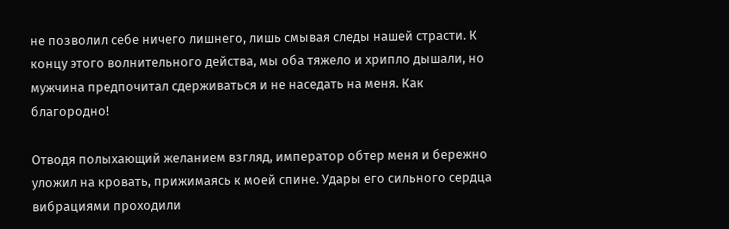не позволил себе ничего лишнего, лишь смывая следы нашей страсти. К концу этого волнительного действа, мы оба тяжело и хрипло дышали, но мужчина предпочитал сдерживаться и не наседать на меня. Как благородно!

Отводя полыхающий желанием взгляд, император обтер меня и бережно уложил на кровать, прижимаясь к моей спине. Удары его сильного сердца вибрациями проходили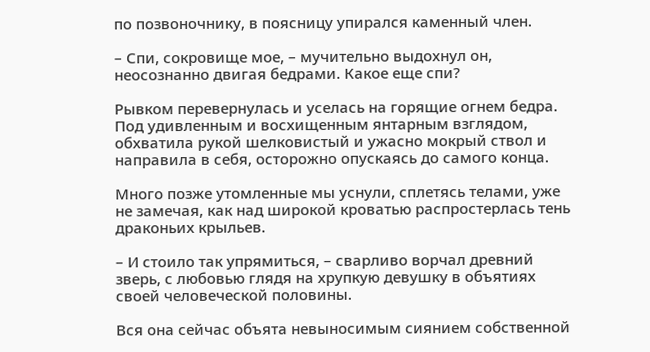по позвоночнику, в поясницу упирался каменный член.

– Спи, сокровище мое, – мучительно выдохнул он, неосознанно двигая бедрами. Какое еще спи?

Рывком перевернулась и уселась на горящие огнем бедра. Под удивленным и восхищенным янтарным взглядом, обхватила рукой шелковистый и ужасно мокрый ствол и направила в себя, осторожно опускаясь до самого конца.

Много позже утомленные мы уснули, сплетясь телами, уже не замечая, как над широкой кроватью распростерлась тень драконьих крыльев.

– И стоило так упрямиться, – сварливо ворчал древний зверь, с любовью глядя на хрупкую девушку в объятиях своей человеческой половины.

Вся она сейчас объята невыносимым сиянием собственной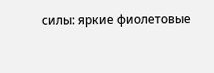силы: яркие фиолетовые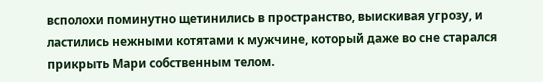всполохи поминутно щетинились в пространство, выискивая угрозу, и ластились нежными котятами к мужчине, который даже во сне старался прикрыть Мари собственным телом.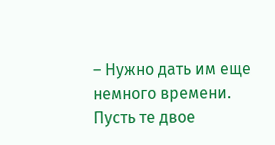– Нужно дать им еще немного времени. Пусть те двое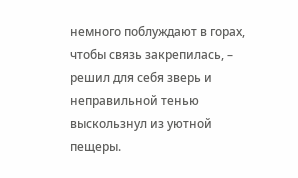немного поблуждают в горах, чтобы связь закрепилась, – решил для себя зверь и неправильной тенью выскользнул из уютной пещеры.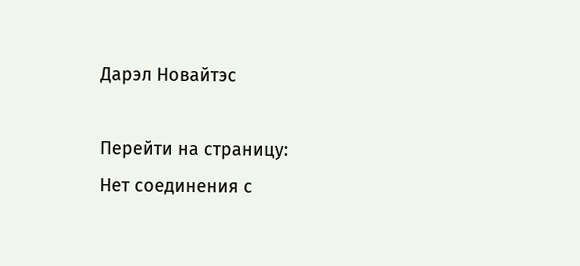Дарэл Новайтэс

Перейти на страницу:
Нет соединения с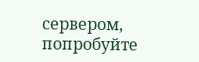сервером, попробуйте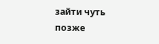зайти чуть позже